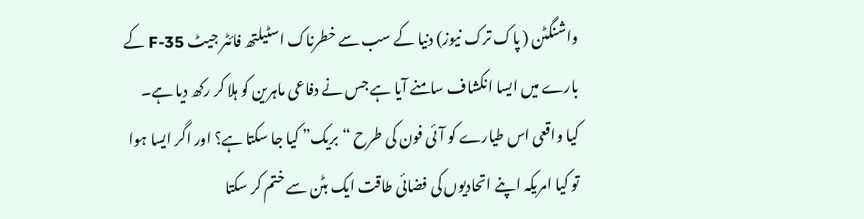واشنگٹن ( پاک ترک نیوز) دنیا کے سب سے خطرناک اسٹیلتھ فائٹر جیٹ F-35 کے بارے میں ایسا انکشاف سامنے آیا ہے جس نے دفاعی ماہرین کو ہلا کر رکھ دیا ہے۔ کیا واقعی اس طیارے کو آئی فون کی طرح “بریک” کیا جا سکتا ہے؟ اور اگر ایسا ہوا تو کیا امریکہ اپنے اتحادیوں کی فضائی طاقت ایک بٹن سے ختم کر سکتا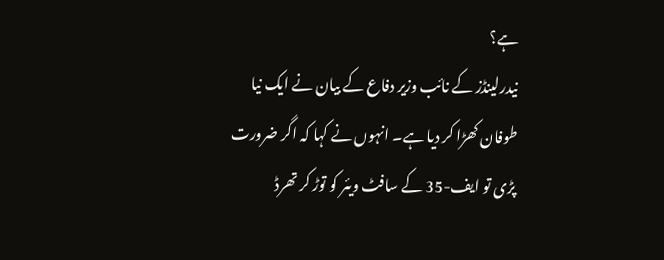ہے؟
نیدرلینڈز کے نائب وزیر دفاع کے بیان نے ایک نیا طوفان کھڑا کر دیا ہے۔ انہوں نے کہا کہ اگر ضرورت پڑی تو ایف-35 کے سافٹ ویئر کو توڑ کر تھرڈ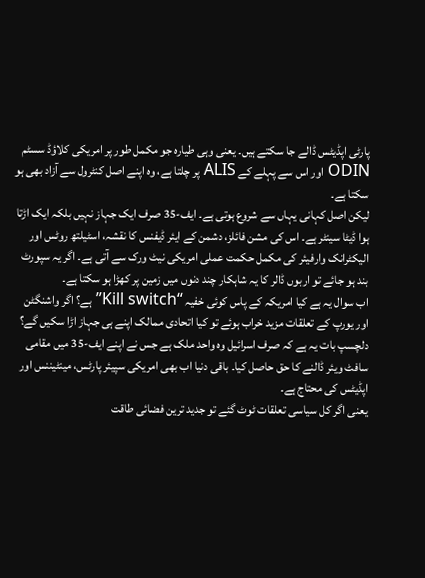پارٹی اپڈیٹس ڈالے جا سکتے ہیں۔ یعنی وہی طیارہ جو مکمل طور پر امریکی کلاؤڈ سسٹم ODIN اور اس سے پہلے کے ALIS پر چلتا ہے، وہ اپنے اصل کنٹرول سے آزاد بھی ہو سکتا ہے۔
لیکن اصل کہانی یہاں سے شروع ہوتی ہے۔ ایف-35 صرف ایک جہاز نہیں بلکہ ایک اڑتا ہوا ڈیٹا سینٹر ہے۔ اس کی مشن فائلز، دشمن کے ایئر ڈیفنس کا نقشہ، اسٹیلتھ روٹس اور الیکٹرانک وارفیئر کی مکمل حکمت عملی امریکی نیٹ ورک سے آتی ہے۔ اگر یہ سپورٹ بند ہو جائے تو اربوں ڈالر کا یہ شاہکار چند دنوں میں زمین پر کھڑا ہو سکتا ہے۔
اب سوال یہ ہے کیا امریکہ کے پاس کوئی خفیہ “Kill switch” ہے؟ اگر واشنگٹن اور یورپ کے تعلقات مزید خراب ہوئے تو کیا اتحادی ممالک اپنے ہی جہاز اڑا سکیں گے؟ دلچسپ بات یہ ہے کہ صرف اسرائیل وہ واحد ملک ہے جس نے اپنے ایف-35 میں مقامی سافٹ ویئر ڈالنے کا حق حاصل کیا۔ باقی دنیا اب بھی امریکی سپیئر پارٹس، مینٹیننس اور اپڈیٹس کی محتاج ہے۔
یعنی اگر کل سیاسی تعلقات ٹوٹ گئے تو جدید ترین فضائی طاقت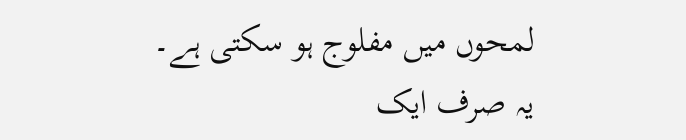لمحوں میں مفلوج ہو سکتی ہے۔ یہ صرف ایک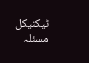ٹیکنیکل مسئلہ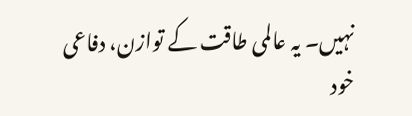نہیں۔ یہ عالمی طاقت کے توازن، دفاعی خود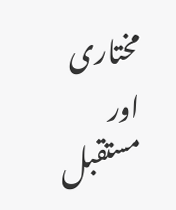مختاری اور مستقبل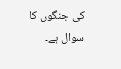کی جنگوں کا سوال ہے۔